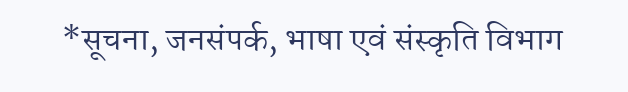*सूचना, जनसंपर्क, भाषा एवं संस्कृति विभाग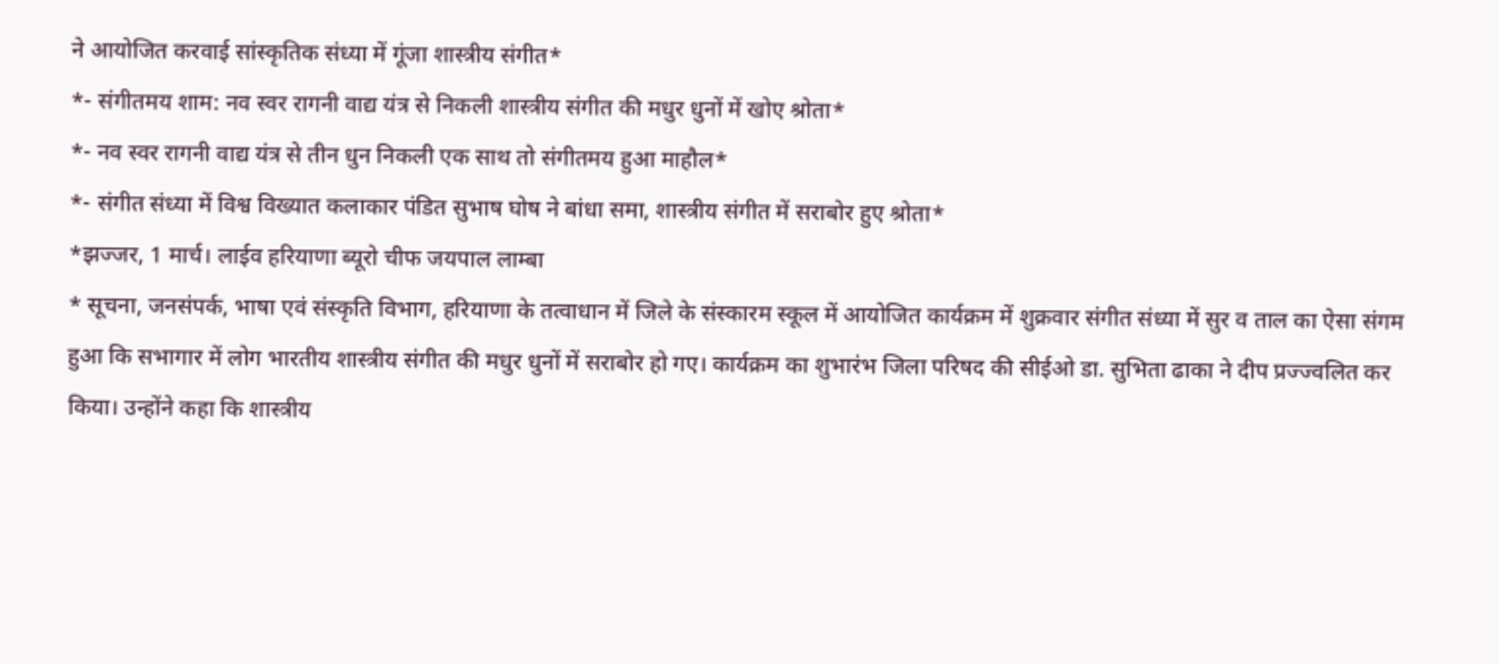ने आयोजित करवाई सांस्कृतिक संध्या में गूंजा शास्त्रीय संगीत*
*- संगीतमय शाम: नव स्वर रागनी वाद्य यंत्र से निकली शास्त्रीय संगीत की मधुर धुनों में खोए श्रोता*
*- नव स्वर रागनी वाद्य यंत्र से तीन धुन निकली एक साथ तो संगीतमय हुआ माहौल*
*- संगीत संध्या में विश्व विख्यात कलाकार पंडित सुभाष घोष ने बांधा समा, शास्त्रीय संगीत में सराबोर हुए श्रोता*
*झज्जर, 1 मार्च। लाईव हरियाणा ब्यूरो चीफ जयपाल लाम्बा
* सूचना, जनसंपर्क, भाषा एवं संस्कृति विभाग, हरियाणा के तत्वाधान में जिले के संस्कारम स्कूल में आयोजित कार्यक्रम में शुक्रवार संगीत संध्या में सुर व ताल का ऐसा संगम हुआ कि सभागार में लोग भारतीय शास्त्रीय संगीत की मधुर धुनों में सराबोर हो गए। कार्यक्रम का शुभारंभ जिला परिषद की सीईओ डा. सुभिता ढाका ने दीप प्रज्ज्वलित कर किया। उन्होंने कहा कि शास्त्रीय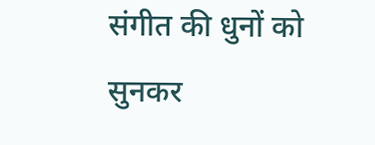संगीत की धुनों को सुनकर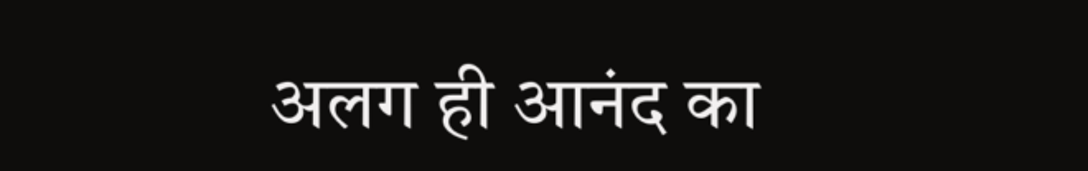अलग ही आनंद का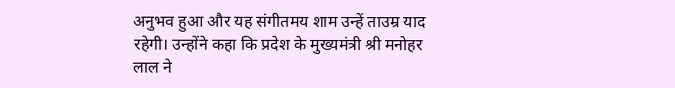अनुभव हुआ और यह संगीतमय शाम उन्हें ताउम्र याद रहेगी। उन्होंने कहा कि प्रदेश के मुख्यमंत्री श्री मनोहर लाल ने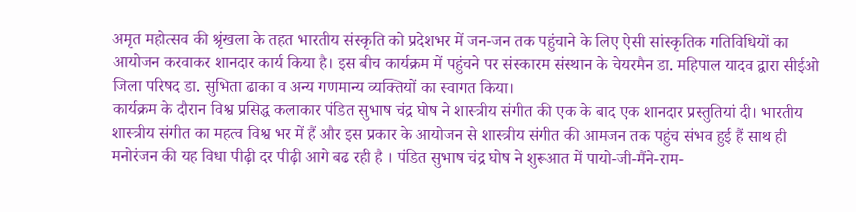अमृत महोत्सव की श्रृंखला के तहत भारतीय संस्कृति को प्रदेशभर में जन-जन तक पहुंचाने के लिए ऐसी सांस्कृतिक गतिविधियों का आयोजन करवाकर शानदार कार्य किया है। इस बीच कार्यक्रम में पहुंचने पर संस्कारम संस्थान के चेयरमैन डा. महिपाल यादव द्वारा सीईओ जिला परिषद डा. सुभिता ढाका व अन्य गणमान्य व्यक्तियों का स्वागत किया।
कार्यक्रम के दौरान विश्व प्रसिद्ध कलाकार पंडित सुभाष चंद्र घोष ने शास्त्रीय संगीत की एक के बाद एक शानदार प्रस्तुतियां दी। भारतीय शास्त्रीय संगीत का महत्व विश्व भर में हैं और इस प्रकार के आयोजन से शास्त्रीय संगीत की आमजन तक पहुंच संभव हुई हैं साथ ही मनोरंजन की यह विधा पीढ़ी दर पीढ़ी आगे बढ रही है । पंडित सुभाष चंद्र घोष ने शुरूआत में पायो-जी-मैंने-राम-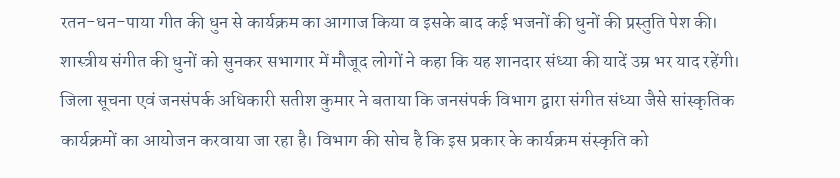रतन-धन-पाया गीत की धुन से कार्यक्रम का आगाज किया व इसके बाद कई भजनों की धुनों की प्रस्तुति पेश की। शास्त्रीय संगीत की धुनों को सुनकर सभागार में मौजूद लोगों ने कहा कि यह शानदार संध्या की यादें उम्र भर याद रहेंगी।
जिला सूचना एवं जनसंपर्क अधिकारी सतीश कुमार ने बताया कि जनसंपर्क विभाग द्वारा संगीत संध्या जैसे सांस्कृतिक कार्यक्रमों का आयोजन करवाया जा रहा है। विभाग की सोच है कि इस प्रकार के कार्यक्रम संस्कृति को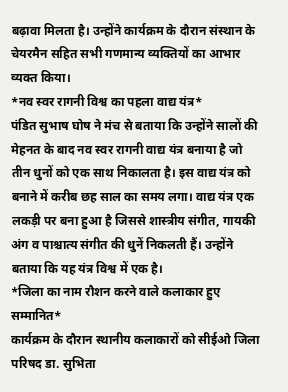बढ़ावा मिलता है। उन्होंने कार्यक्रम के दौरान संस्थान के चेयरमैन सहित सभी गणमान्य व्यक्तियों का आभार व्यक्त किया।
*नव स्वर रागनी विश्व का पहला वाद्य यंत्र*
पंडित सुभाष घोष ने मंच से बताया कि उन्होंने सालों की मेहनत के बाद नव स्वर रागनी वाद्य यंत्र बनाया है जो तीन धुनों को एक साथ निकालता है। इस वाद्य यंत्र को बनाने में करीब छह साल का समय लगा। वाद्य यंत्र एक लकड़ी पर बना हुआ है जिससे शास्त्रीय संगीत, गायकी अंग व पाश्चात्य संगीत की धुनें निकलती हैं। उन्होंने बताया कि यह यंत्र विश्व में एक है।
*जिला का नाम रौशन करने वाले कलाकार हुए सम्मानित*
कार्यक्रम के दौरान स्थानीय कलाकारों को सीईओ जिला परिषद डा. सुभिता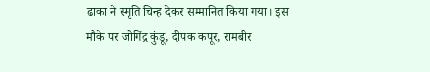ढाका ने स्मृति चिन्ह देकर सम्मानित किया गया। इस मौके पर जोगिंद्र कुंडू, दीपक कपूर, रामबीर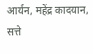आर्यन, महेंद्र कादयान, सत्ते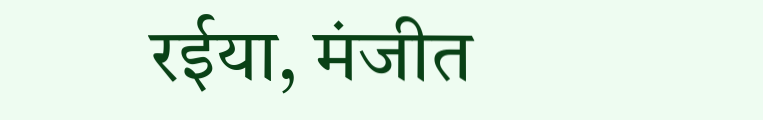रईया, मंजीत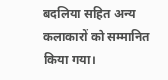बदलिया सहित अन्य कलाकारों को सम्मानित किया गया।